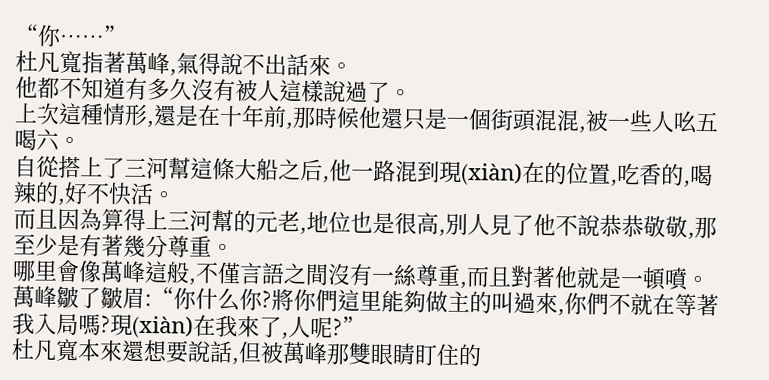“你……”
杜凡寬指著萬峰,氣得說不出話來。
他都不知道有多久沒有被人這樣說過了。
上次這種情形,還是在十年前,那時候他還只是一個街頭混混,被一些人吆五喝六。
自從搭上了三河幫這條大船之后,他一路混到現(xiàn)在的位置,吃香的,喝辣的,好不快活。
而且因為算得上三河幫的元老,地位也是很高,別人見了他不說恭恭敬敬,那至少是有著幾分尊重。
哪里會像萬峰這般,不僅言語之間沒有一絲尊重,而且對著他就是一頓噴。
萬峰皺了皺眉:“你什么你?將你們這里能夠做主的叫過來,你們不就在等著我入局嗎?現(xiàn)在我來了,人呢?”
杜凡寬本來還想要說話,但被萬峰那雙眼睛盯住的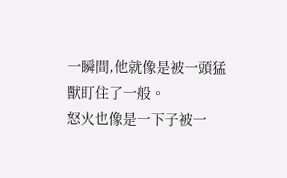一瞬間,他就像是被一頭猛獸盯住了一般。
怒火也像是一下子被一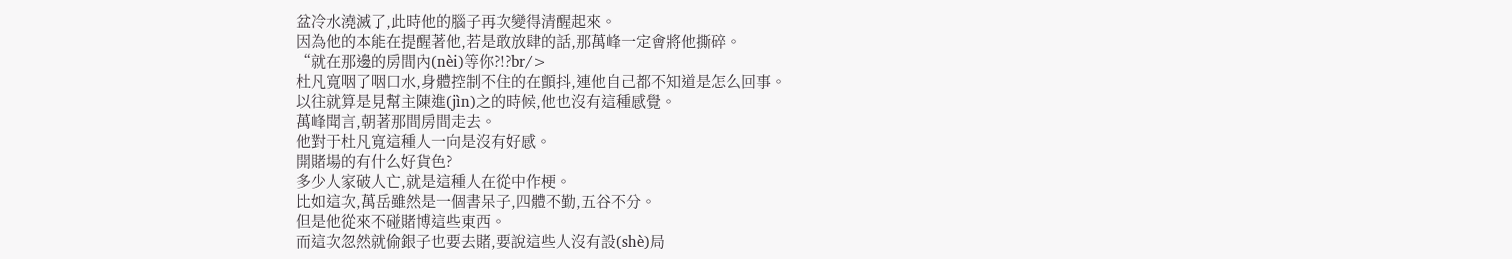盆冷水澆滅了,此時他的腦子再次變得清醒起來。
因為他的本能在提醒著他,若是敢放肆的話,那萬峰一定會將他撕碎。
“就在那邊的房間內(nèi)等你?!?br/>
杜凡寬咽了咽口水,身體控制不住的在顫抖,連他自己都不知道是怎么回事。
以往就算是見幫主陳進(jìn)之的時候,他也沒有這種感覺。
萬峰聞言,朝著那間房間走去。
他對于杜凡寬這種人一向是沒有好感。
開賭場的有什么好貨色?
多少人家破人亡,就是這種人在從中作梗。
比如這次,萬岳雖然是一個書呆子,四體不勤,五谷不分。
但是他從來不碰賭博這些東西。
而這次忽然就偷銀子也要去賭,要說這些人沒有設(shè)局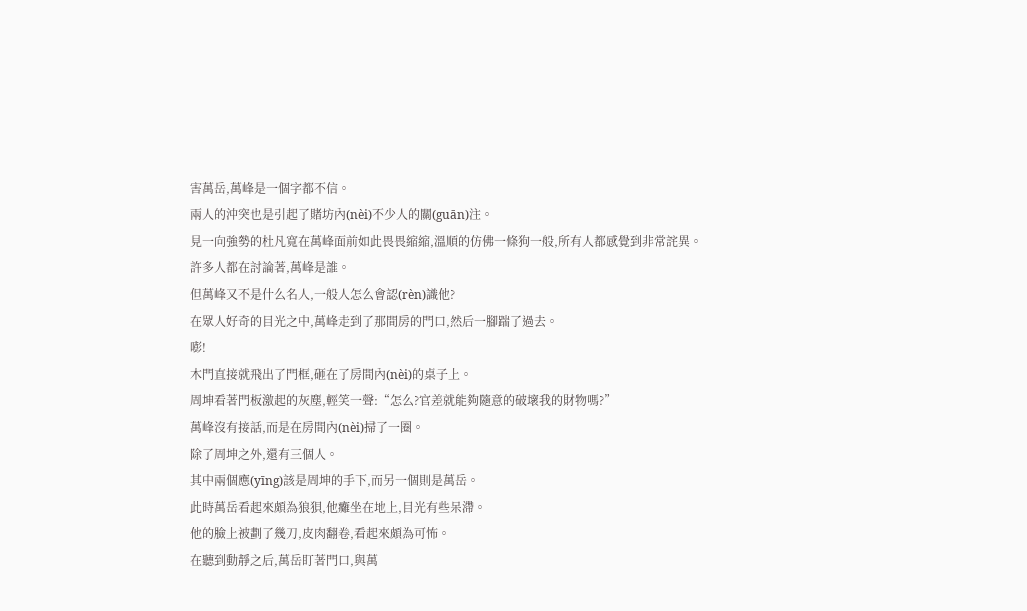害萬岳,萬峰是一個字都不信。
兩人的沖突也是引起了賭坊內(nèi)不少人的關(guān)注。
見一向強勢的杜凡寬在萬峰面前如此畏畏縮縮,溫順的仿佛一條狗一般,所有人都感覺到非常詫異。
許多人都在討論著,萬峰是誰。
但萬峰又不是什么名人,一般人怎么會認(rèn)識他?
在眾人好奇的目光之中,萬峰走到了那間房的門口,然后一腳踹了過去。
嘭!
木門直接就飛出了門框,砸在了房間內(nèi)的桌子上。
周坤看著門板激起的灰塵,輕笑一聲:“怎么?官差就能夠隨意的破壞我的財物嗎?”
萬峰沒有接話,而是在房間內(nèi)掃了一圈。
除了周坤之外,還有三個人。
其中兩個應(yīng)該是周坤的手下,而另一個則是萬岳。
此時萬岳看起來頗為狼狽,他癱坐在地上,目光有些呆滯。
他的臉上被劃了幾刀,皮肉翻卷,看起來頗為可怖。
在聽到動靜之后,萬岳盯著門口,與萬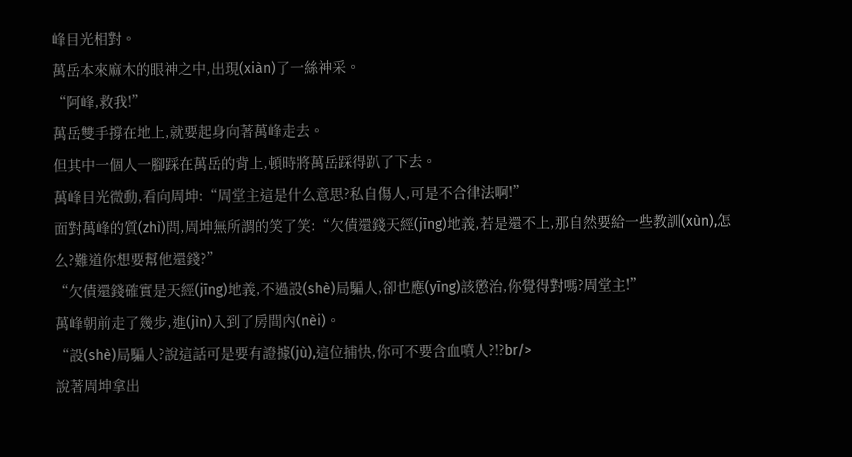峰目光相對。
萬岳本來麻木的眼神之中,出現(xiàn)了一絲神采。
“阿峰,救我!”
萬岳雙手撐在地上,就要起身向著萬峰走去。
但其中一個人一腳踩在萬岳的背上,頓時將萬岳踩得趴了下去。
萬峰目光微動,看向周坤:“周堂主這是什么意思?私自傷人,可是不合律法啊!”
面對萬峰的質(zhì)問,周坤無所謂的笑了笑:“欠債還錢天經(jīng)地義,若是還不上,那自然要給一些教訓(xùn),怎么?難道你想要幫他還錢?”
“欠債還錢確實是天經(jīng)地義,不過設(shè)局騙人,卻也應(yīng)該懲治,你覺得對嗎?周堂主!”
萬峰朝前走了幾步,進(jìn)入到了房間內(nèi)。
“設(shè)局騙人?說這話可是要有證據(jù),這位捕快,你可不要含血噴人?!?br/>
說著周坤拿出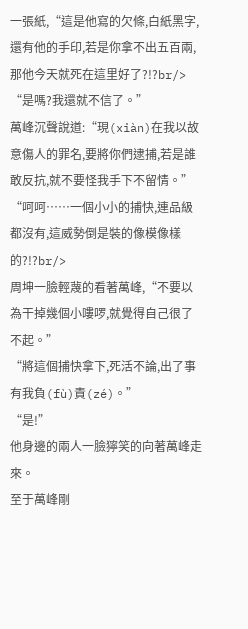一張紙,“這是他寫的欠條,白紙黑字,還有他的手印,若是你拿不出五百兩,那他今天就死在這里好了?!?br/>
“是嗎?我還就不信了。”
萬峰沉聲說道:“現(xiàn)在我以故意傷人的罪名,要將你們逮捕,若是誰敢反抗,就不要怪我手下不留情。”
“呵呵……一個小小的捕快,連品級都沒有,這威勢倒是裝的像模像樣的?!?br/>
周坤一臉輕蔑的看著萬峰,“不要以為干掉幾個小嘍啰,就覺得自己很了不起。”
“將這個捕快拿下,死活不論,出了事有我負(fù)責(zé)。”
“是!”
他身邊的兩人一臉獰笑的向著萬峰走來。
至于萬峰剛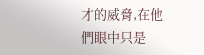才的威脅,在他們眼中只是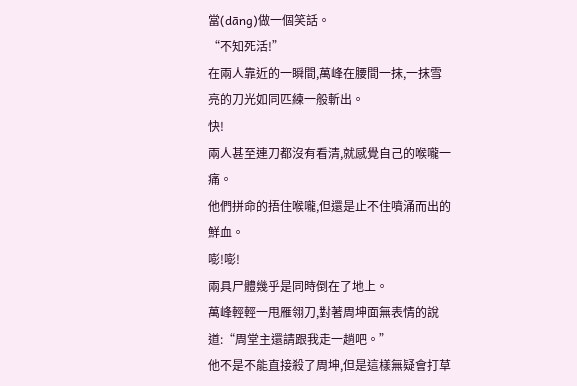當(dāng)做一個笑話。
“不知死活!”
在兩人靠近的一瞬間,萬峰在腰間一抹,一抹雪亮的刀光如同匹練一般斬出。
快!
兩人甚至連刀都沒有看清,就感覺自己的喉嚨一痛。
他們拼命的捂住喉嚨,但還是止不住噴涌而出的鮮血。
嘭!嘭!
兩具尸體幾乎是同時倒在了地上。
萬峰輕輕一甩雁翎刀,對著周坤面無表情的說道:“周堂主還請跟我走一趟吧。”
他不是不能直接殺了周坤,但是這樣無疑會打草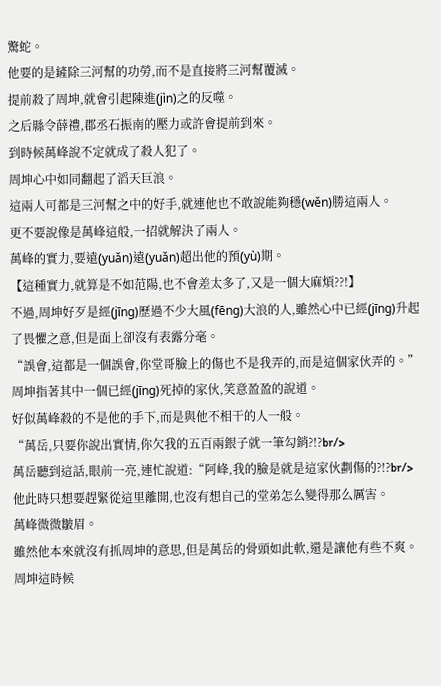驚蛇。
他要的是鏟除三河幫的功勞,而不是直接將三河幫覆滅。
提前殺了周坤,就會引起陳進(jìn)之的反噬。
之后縣令薛禮,郡丞石振南的壓力或許會提前到來。
到時候萬峰說不定就成了殺人犯了。
周坤心中如同翻起了滔天巨浪。
這兩人可都是三河幫之中的好手,就連他也不敢說能夠穩(wěn)勝這兩人。
更不要說像是萬峰這般,一招就解決了兩人。
萬峰的實力,要遠(yuǎn)遠(yuǎn)超出他的預(yù)期。
【這種實力,就算是不如范陽,也不會差太多了,又是一個大麻煩??!】
不過,周坤好歹是經(jīng)歷過不少大風(fēng)大浪的人,雖然心中已經(jīng)升起了畏懼之意,但是面上卻沒有表露分毫。
“誤會,這都是一個誤會,你堂哥臉上的傷也不是我弄的,而是這個家伙弄的。”
周坤指著其中一個已經(jīng)死掉的家伙,笑意盈盈的說道。
好似萬峰殺的不是他的手下,而是與他不相干的人一般。
“萬岳,只要你說出實情,你欠我的五百兩銀子就一筆勾銷?!?br/>
萬岳聽到這話,眼前一亮,連忙說道:“阿峰,我的臉是就是這家伙劃傷的?!?br/>
他此時只想要趕緊從這里離開,也沒有想自己的堂弟怎么變得那么厲害。
萬峰微微皺眉。
雖然他本來就沒有抓周坤的意思,但是萬岳的骨頭如此軟,還是讓他有些不爽。
周坤這時候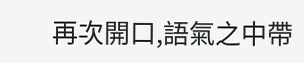再次開口,語氣之中帶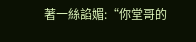著一絲諂媚:“你堂哥的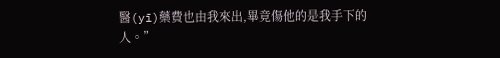醫(yī)藥費也由我來出,畢竟傷他的是我手下的人。”